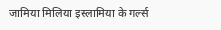जामिया मिलिया इस्लामिया के गर्ल्स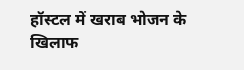हॉस्टल में खराब भोजन के खिलाफ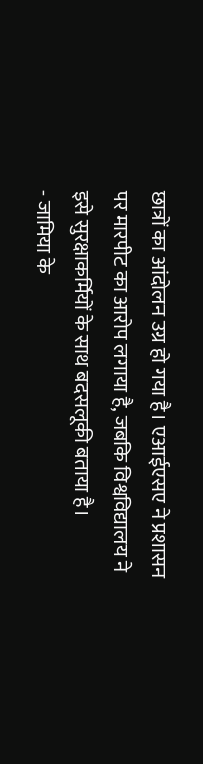छात्रों का आंदोलन उग्र हो गया है। एआईएसए ने प्रशासन पर मारपीट का आरोप लगाया है, जबकि विश्वविद्यालय ने इसे सुरक्षाकर्मियों के साथ बदसलूकी बताया है।
- जामिया के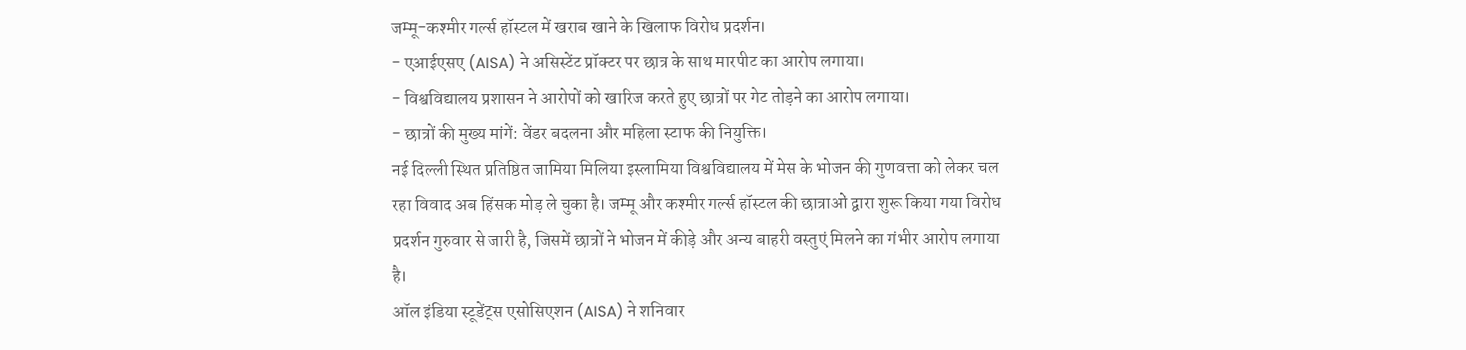जम्मू-कश्मीर गर्ल्स हॉस्टल में खराब खाने के खिलाफ विरोध प्रदर्शन।
- एआईएसए (AISA) ने असिस्टेंट प्रॉक्टर पर छात्र के साथ मारपीट का आरोप लगाया।
- विश्वविद्यालय प्रशासन ने आरोपों को खारिज करते हुए छात्रों पर गेट तोड़ने का आरोप लगाया।
- छात्रों की मुख्य मांगें: वेंडर बदलना और महिला स्टाफ की नियुक्ति।
नई दिल्ली स्थित प्रतिष्ठित जामिया मिलिया इस्लामिया विश्वविद्यालय में मेस के भोजन की गुणवत्ता को लेकर चल रहा विवाद अब हिंसक मोड़ ले चुका है। जम्मू और कश्मीर गर्ल्स हॉस्टल की छात्राओं द्वारा शुरू किया गया विरोध प्रदर्शन गुरुवार से जारी है, जिसमें छात्रों ने भोजन में कीड़े और अन्य बाहरी वस्तुएं मिलने का गंभीर आरोप लगाया है।
ऑल इंडिया स्टूडेंट्स एसोसिएशन (AISA) ने शनिवार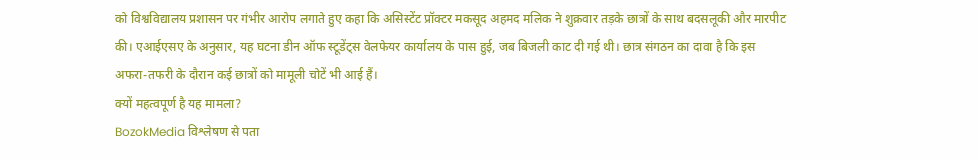को विश्वविद्यालय प्रशासन पर गंभीर आरोप लगाते हुए कहा कि असिस्टेंट प्रॉक्टर मकसूद अहमद मलिक ने शुक्रवार तड़के छात्रों के साथ बदसलूकी और मारपीट की। एआईएसए के अनुसार, यह घटना डीन ऑफ स्टूडेंट्स वेलफेयर कार्यालय के पास हुई, जब बिजली काट दी गई थी। छात्र संगठन का दावा है कि इस अफरा-तफरी के दौरान कई छात्रों को मामूली चोटें भी आई हैं।
क्यों महत्वपूर्ण है यह मामला?
BozokMedia विश्लेषण से पता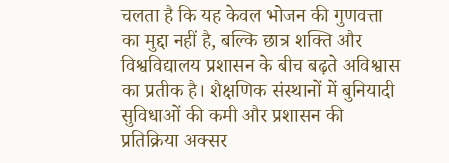चलता है कि यह केवल भोजन की गुणवत्ता का मुद्दा नहीं है, बल्कि छात्र शक्ति और विश्वविद्यालय प्रशासन के बीच बढ़ते अविश्वास का प्रतीक है। शैक्षणिक संस्थानों में बुनियादी सुविधाओं की कमी और प्रशासन की प्रतिक्रिया अक्सर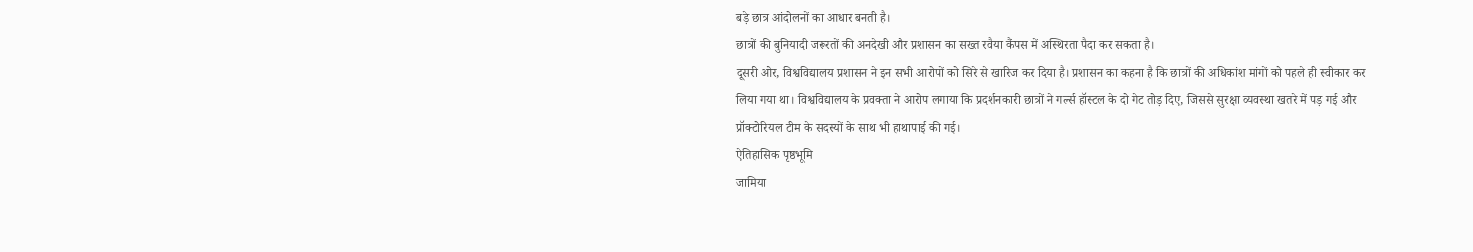बड़े छात्र आंदोलनों का आधार बनती है।
छात्रों की बुनियादी जरूरतों की अनदेखी और प्रशासन का सख्त रवैया कैंपस में अस्थिरता पैदा कर सकता है।
दूसरी ओर, विश्वविद्यालय प्रशासन ने इन सभी आरोपों को सिरे से खारिज कर दिया है। प्रशासन का कहना है कि छात्रों की अधिकांश मांगों को पहले ही स्वीकार कर लिया गया था। विश्वविद्यालय के प्रवक्ता ने आरोप लगाया कि प्रदर्शनकारी छात्रों ने गर्ल्स हॉस्टल के दो गेट तोड़ दिए, जिससे सुरक्षा व्यवस्था खतरे में पड़ गई और प्रॉक्टोरियल टीम के सदस्यों के साथ भी हाथापाई की गई।
ऐतिहासिक पृष्ठभूमि
जामिया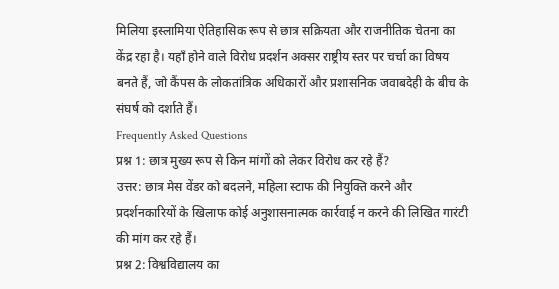मिलिया इस्लामिया ऐतिहासिक रूप से छात्र सक्रियता और राजनीतिक चेतना का केंद्र रहा है। यहाँ होने वाले विरोध प्रदर्शन अक्सर राष्ट्रीय स्तर पर चर्चा का विषय बनते हैं, जो कैंपस के लोकतांत्रिक अधिकारों और प्रशासनिक जवाबदेही के बीच के संघर्ष को दर्शाते हैं।
Frequently Asked Questions
प्रश्न 1: छात्र मुख्य रूप से किन मांगों को लेकर विरोध कर रहे हैं?
उत्तर: छात्र मेस वेंडर को बदलने, महिला स्टाफ की नियुक्ति करने और प्रदर्शनकारियों के खिलाफ कोई अनुशासनात्मक कार्रवाई न करने की लिखित गारंटी की मांग कर रहे हैं।
प्रश्न 2: विश्वविद्यालय का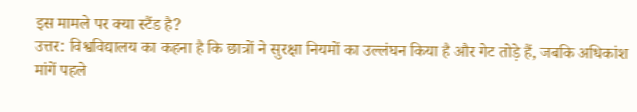इस मामले पर क्या स्टैंड है?
उत्तर: विश्वविद्यालय का कहना है कि छात्रों ने सुरक्षा नियमों का उल्लंघन किया है और गेट तोड़े हैं, जबकि अधिकांश मांगें पहले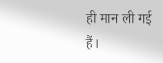ही मान ली गई हैं।